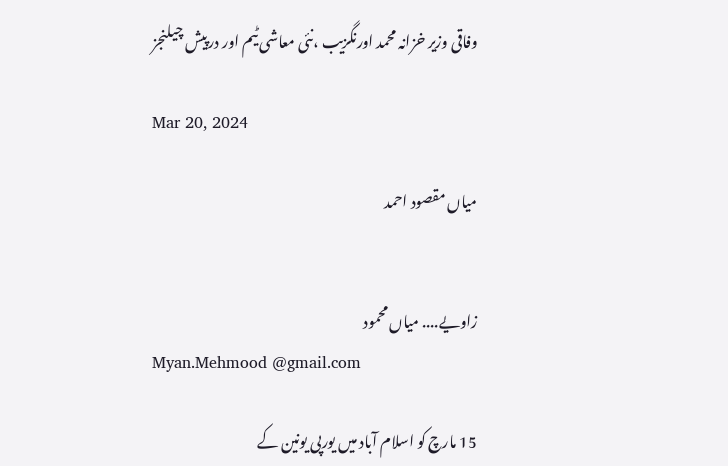وفاقی وزیر خزانہ محمد اورنگزیب ،نئی معاشی ٹیم اور درپیش چیلنجز

Mar 20, 2024

میاں مقصود احمد


زاویے.... میاں محمود
Myan.Mehmood @gmail.com

15 مارچ کو اسلام آباد میں یورپی یونین کے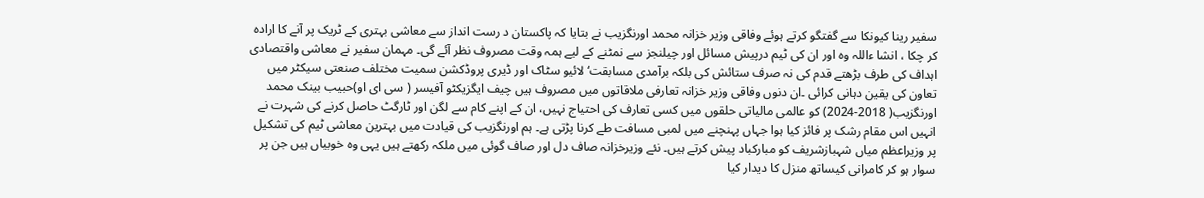سفیر رینا کیونکا سے گفتگو کرتے ہوئے وفاقی وزیر خزانہ محمد اورنگزیب نے بتایا کہ پاکستان د رست انداز سے معاشی بہتری کے ٹریک پر آنے کا ارادہ کر چکا ، انشا ءاللہ وہ اور ان کی ٹیم درپیش مسائل اور چیلنجز سے نمٹنے کے لیے ہمہ وقت مصروف نظر آئے گی۔ مہمان سفیر نے معاشی واقتصادی اہداف کی طرف بڑھتے قدم کی نہ صرف ستائش کی بلکہ برآمدی مسابقت‘ لائیو سٹاک اور ڈیری پروڈکشن سمیت مختلف صنعتی سیکٹر میں تعاون کی یقین دہانی کرائی ۔ان دنوں وفاقی وزیر خزانہ تعارفی ملاقاتوں میں مصروف ہیں چیف ایگزیکٹو آفیسر ( سی ای او)حبیب بینک محمد اورنگزیب( 2018-2024) کو عالمی مالیاتی حلقوں میں کسی تعارف کی احتیاج نہیں، ان کے اپنے کام سے لگن اور ٹارگٹ حاصل کرنے کی شہرت نے انہیں اس مقام رشک پر فائز کیا ہوا جہاں پہنچنے میں لمبی مسافت طے کرنا پڑتی ہے۔ ہم اورنگزیب کی قیادت میں بہترین معاشی ٹیم کی تشکیل پر وزیراعظم میاں شہبازشریف کو مبارکباد پیش کرتے ہیں۔ نئے وزیرخزانہ صاف دل اور صاف گوئی میں ملکہ رکھتے ہیں یہی وہ خوبیاں ہیں جن پر سوار ہو کر کامرانی کیساتھ منزل کا دیدار کیا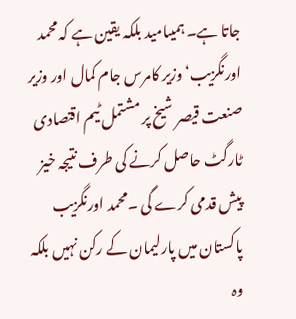جاتا ہے۔ ہمیںامید بلکہ یقین ہے کہ محمد اورنگزیب‘ وزیر کامرس جام کمال اور وزیر صنعت قیصر شیخ پر مشتمل ٹیم اقتصادی ٹارگٹ حاصل کرنے کی طرف نتیجہ خیز پیش قدمی کرے گی ۔محمد اورنگزیب پاکستان میں پارلیمان کے رکن نہیں بلکہ وہ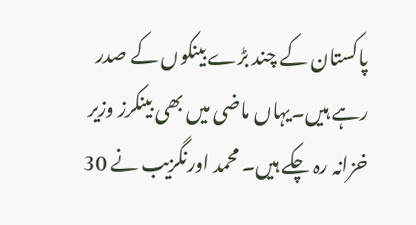پاکستان کے چند بڑے بینکوں کے صدر رہے ہیں۔یہاں ماضی میں بھی بینکرز وزیر خزانہ رہ چکے ہیں۔ محمد اورنگزیب نے 30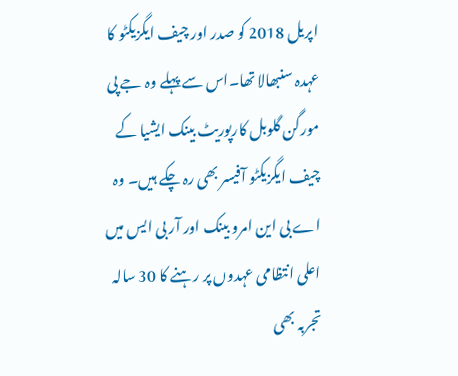اپریل 2018 کو صدر اور چیف ایگزیکٹو کا عہدہ سنبھالا تھا۔اس سے پہلے وہ جے پی مورگن گلوبل کارپوریٹ بینک ایشیا کے چیف ایگزیکٹو آفیسر بھی رہ چکے ہیں۔ وہ اے بی این امرو بینک اور آر بی ایس میں اعلی انتظامی عہدوں پر رہنے کا 30 سالہ تجربہ بھی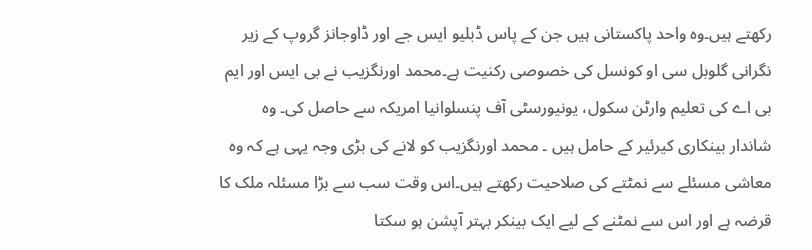رکھتے ہیں۔وہ واحد پاکستانی ہیں جن کے پاس ڈبلیو ایس جے اور ڈاوجانز گروپ کے زیر نگرانی گلوبل سی او کونسل کی خصوصی رکنیت ہے۔محمد اورنگزیب نے بی ایس اور ایم بی اے کی تعلیم وارٹن سکول، یونیورسٹی آف پنسلوانیا امریکہ سے حاصل کی۔ وہ شاندار بینکاری کیرئیر کے حامل ہیں ۔ محمد اورنگزیب کو لانے کی بڑی وجہ یہی ہے کہ وہ معاشی مسئلے سے نمٹتے کی صلاحیت رکھتے ہیں۔اس وقت سب سے بڑا مسئلہ ملک کا قرضہ ہے اور اس سے نمٹنے کے لیے ایک بینکر بہتر آپشن ہو سکتا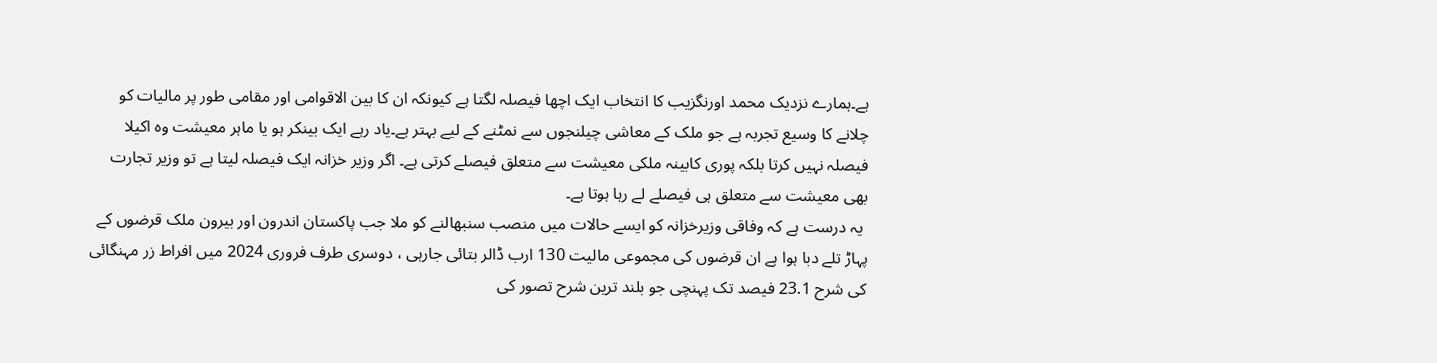ہے۔ہمارے نزدیک محمد اورنگزیب کا انتخاب ایک اچھا فیصلہ لگتا ہے کیونکہ ان کا بین الاقوامی اور مقامی طور پر مالیات کو چلانے کا وسیع تجربہ ہے جو ملک کے معاشی چیلنجوں سے نمٹنے کے لیے بہتر ہے۔یاد رہے ایک بینکر ہو یا ماہر معیشت وہ اکیلا فیصلہ نہیں کرتا بلکہ پوری کابینہ ملکی معیشت سے متعلق فیصلے کرتی ہے۔ اگر وزیر خزانہ ایک فیصلہ لیتا ہے تو وزیر تجارت بھی معیشت سے متعلق ہی فیصلے لے رہا ہوتا ہے۔
 یہ درست ہے کہ وفاقی وزیرخزانہ کو ایسے حالات میں منصب سنبھالنے کو ملا جب پاکستان اندرون اور بیرون ملک قرضوں کے پہاڑ تلے دبا ہوا ہے ان قرضوں کی مجموعی مالیت 130 ارب ڈالر بتائی جارہی ، دوسری طرف فروری 2024 میں افراط زر مہنگائی کی شرح 23.1 فیصد تک پہنچی جو بلند ترین شرح تصور کی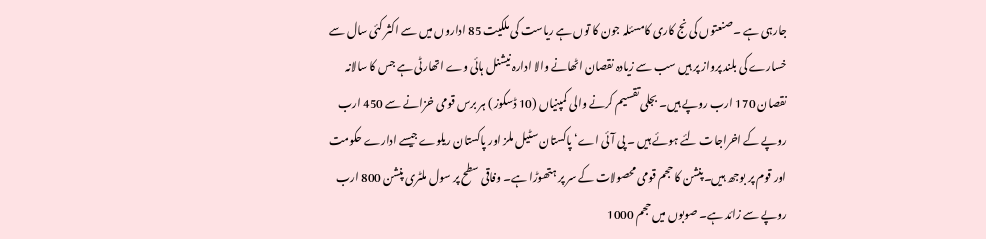جارہی ہے ۔صنعتوں کی نج کاری کامسئلہ جون کا توں ہے ریاست کی ملکیت 85 اداروں میں سے اکثر کئی سال سے خسارے کی بلند پرواز پر ہیں سب سے زیادہ نقصان اٹھانے والا ادارہ نیشنل ہائی وے اتھارٹی ہے جس کا سالانہ نقصان 170 ارب روپے ہیں۔ بجلی تقسیم کرنے والی کمپنیاں (10 ڈسکوز ) ہر برس قومی خزانے سے 450 ارب روپے کے اخراجات لئے ہوئے ہیں ۔ پی آئی اے‘ پاکستان سٹیل ملز اور پاکستان ریلوے جیسے ادارے حکومت اور قوم پر بوجھ ہیں۔پنشن کا حجم قومی محصولات کے سر پر ہتھوڑا ہے۔ وفاقی سطح پر سول ملٹری پنشن 800 ارب روپے سے زائد ہے۔ صوبوں میں حجم 1000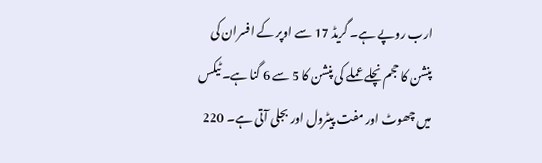ارب روپے ہے۔ گریڈ 17 سے اوپر کے افسران کی پنشن کا حجم نچلے عملے کی پنشن کا 5 سے 6 گنا ہے۔ ٹیکس میں چھوٹ اور مفت پیٹرول اور بجلی آتی ہے۔ 220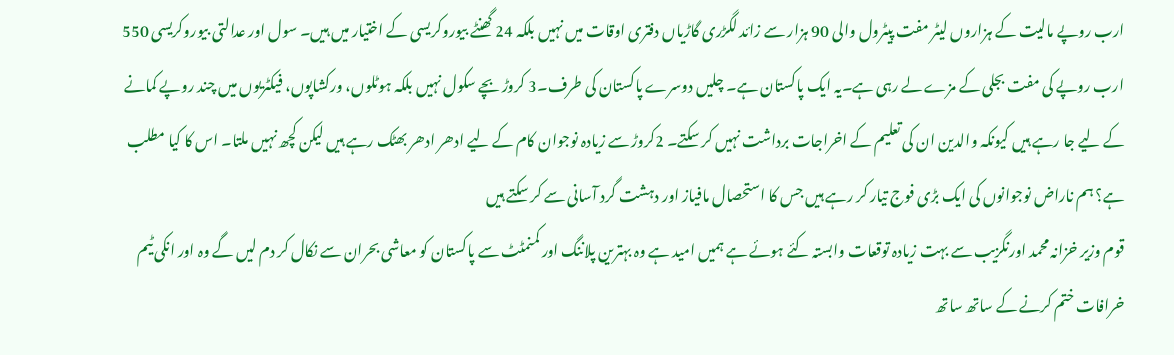ارب روپے مالیت کے ہزاروں لیٹر مفت پیٹرول والی 90 ہزار سے زائد لگڑری گاڑیاں دفتری اوقات میں نہیں بلکہ 24 گھنٹے بیوروکریسی کے اختیار میں ہیں۔ سول اور عدالتی بیوروکریسی 550 ارب روپے کی مفت بجلی کے مزے لے رہی ہے۔یہ ایک پاکستان ہے۔ چلیں دوسرے پاکستان کی طرف۔3 کروڑ بچے سکول نہیں بلکہ ہوٹلوں، ورکشاپوں، فیکٹریوں میں چند روپے کمانے کے لیے جا رہے ہیں کیونکہ والدین ان کی تعلیم کے اخراجات برداشت نہیں کر سکتے۔ 2کروڑ سے زیادہ نوجوان کام کے لیے ادھر ادھر بھٹک رہے ہیں لیکن کچھ نہیں ملتا۔ اس کا کیا مطلب ہے؟ ہم ناراض نوجوانوں کی ایک بڑی فوج تیار کر رہے ہیں جس کا استحصال مافیاز اور دہشت گرد آسانی سے کر سکتے ہیں
قوم وزیر خزانہ محمد اورنگزیب سے بہت زیادہ توقعات وابستہ کئے ہوئے ہے ہمیں امید ہے وہ بہترین پلاننگ اور کمنمٹٹ سے پاکستان کو معاشی بحران سے نکال کر دم لیں گے وہ اور انکی ٹیم خرافات ختم کرنے کے ساتھ ساتھ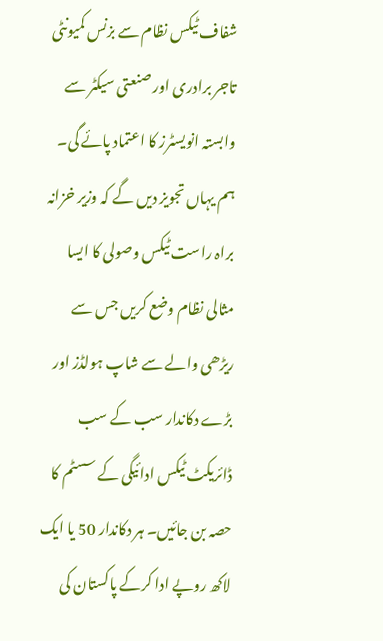شفاف ٹیکس نظام سے بزنس کمیونٹی تاجر برادری اور صنعتی سیکٹر سے وابستہ انویسٹرز کا اعتماد پائے گی۔ ہم یہاں تجویز دیں گے کہ وزیر خزانہ براہ راست ٹیکس وصولی کا ایسا مثالی نظام وضع کریں جس سے ریڑھی والے سے شاپ ہولڈز اور بڑے دکاندار سب کے سب ڈائریکٹ ٹیکس ادائیگی کے سسٹم کا حصہ بن جائیں۔ ہر دکاندار 50 یا ایک لاکھ روپے ادا کرکے پاکستان کی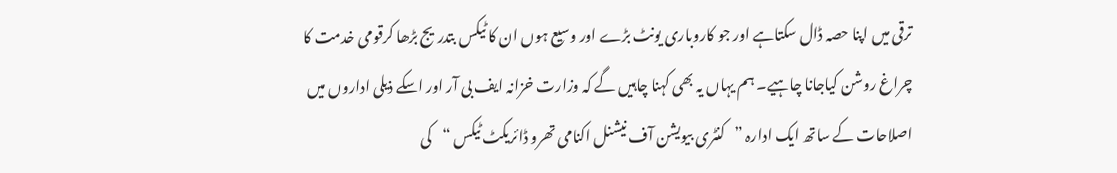ترقی میں اپنا حصہ ڈال سکتاہے اور جو کاروباری یونٹ بڑے اور وسیع ہوں ان کا ٹیکس بتدریج بڑھا کرقومی خدمت کا چراغ روشن کیاجانا چاہیے۔ ہم یہاں یہ بھی کہنا چاہیں گے کہ وزارت خزانہ ایف بی آر اور اسکے ذیلی اداروں میں اصلاحات کے ساتھ ایک ادارہ ”کنٹری بیویشن آف نیشنل اکنامی تھرو ڈائریکٹ ٹیکس “کی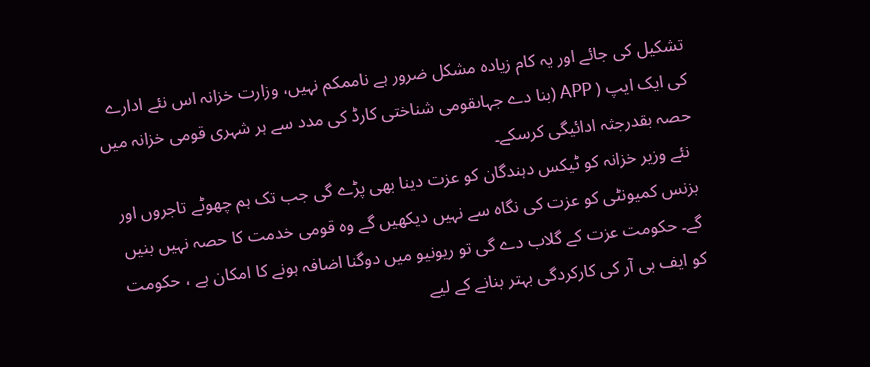تشکیل کی جائے اور یہ کام زیادہ مشکل ضرور ہے ناممکم نہیں، وزارت خزانہ اس نئے ادارے کی ایک ایپ ( APP (بنا دے جہاںقومی شناختی کارڈ کی مدد سے ہر شہری قومی خزانہ میں حصہ بقدرجثہ ادائیگی کرسکے۔
 نئے وزیر خزانہ کو ٹیکس دہندگان کو عزت دینا بھی پڑے گی جب تک ہم چھوٹے تاجروں اور بزنس کمیونٹی کو عزت کی نگاہ سے نہیں دیکھیں گے وہ قومی خدمت کا حصہ نہیں بنیں گے۔ حکومت عزت کے گلاب دے گی تو ریونیو میں دوگنا اضافہ ہونے کا امکان ہے ، حکومت کو ایف بی آر کی کارکردگی بہتر بنانے کے لیے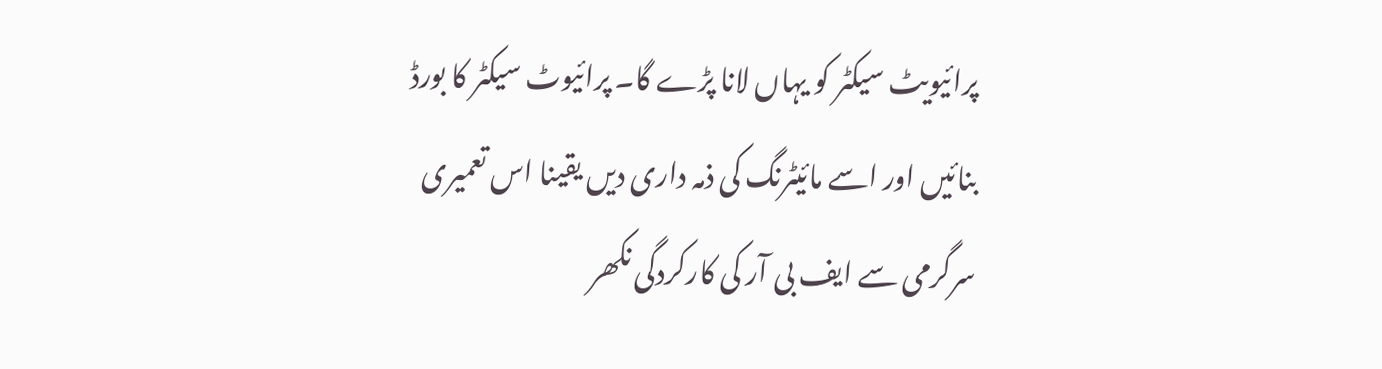پرائیویٹ سیکٹر کو یہاں لانا پڑے گا۔ پرائیوٹ سیکٹر کا بورڈ بنائیں اور اسے مائیٹرنگ کی ذمہ داری دیں یقینا اس تعمیری سرگرمی سے ایف بی آر کی کارکردگی نکھر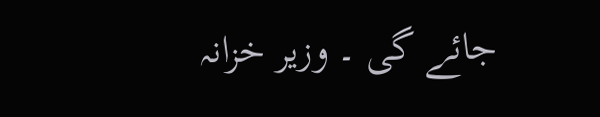جائے گی ۔ وزیر خزانہ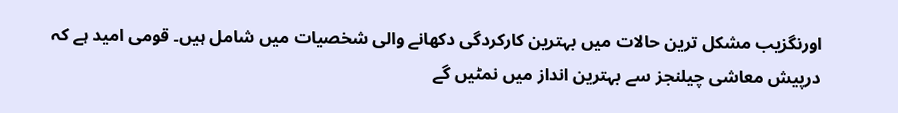اورنگزیب مشکل ترین حالات میں بہترین کارکردگی دکھانے والی شخصیات میں شامل ہیں۔ قومی امید ہے کہ درپیش معاشی چیلنجز سے بہترین انداز میں نمٹیں گے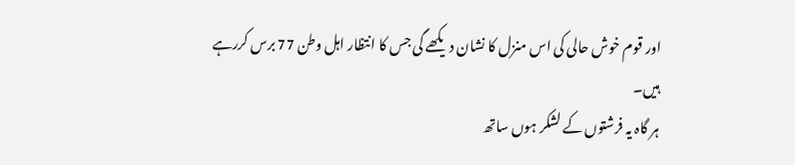اور قوم خوش حالی کی اس منزل کا نشان دیکھے گی جس کا انتظار اہل وطن 77 برس کررہے ہیں۔
ہر گاہ یہ فرشتوں کے لشکر ہوں ساتھ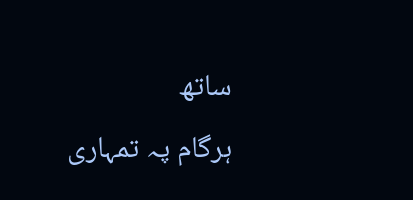ساتھ
ہرگام پہ تمہاری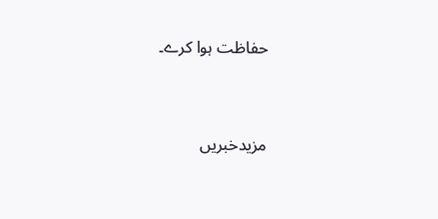حفاظت ہوا کرے۔




مزیدخبریں